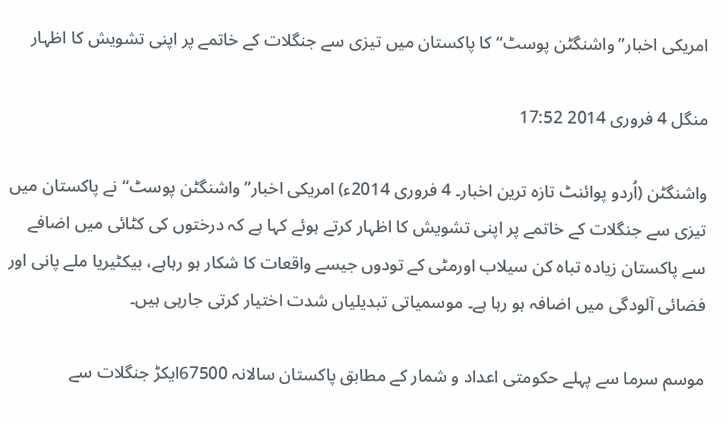امریکی اخبار”واشنگٹن پوسٹ“ کا پاکستان میں تیزی سے جنگلات کے خاتمے پر اپنی تشویش کا اظہار

منگل 4 فروری 2014 17:52

واشنگٹن (اُردو پوائنٹ تازہ ترین اخبار۔ 4 فروری 2014ء) امریکی اخبار”واشنگٹن پوسٹ“ نے پاکستان میں تیزی سے جنگلات کے خاتمے پر اپنی تشویش کا اظہار کرتے ہوئے کہا ہے کہ درختوں کی کٹائی میں اضافے سے پاکستان زیادہ تباہ کن سیلاب اورمٹی کے تودوں جیسے واقعات کا شکار ہو رہاہے، بیکٹیریا ملے پانی اور فضائی آلودگی میں اضافہ ہو رہا ہے۔ موسمیاتی تبدیلیاں شدت اختیار کرتی جارہی ہیں۔

موسم سرما سے پہلے حکومتی اعداد و شمار کے مطابق پاکستان سالانہ 67500ایکڑ جنگلات سے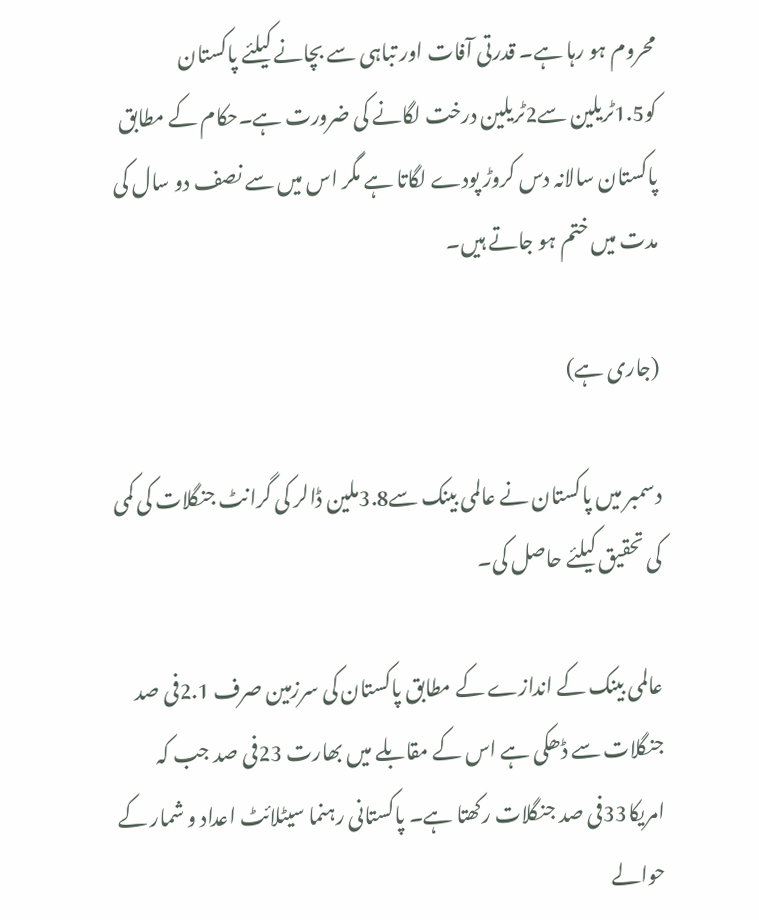محروم ہو رہا ہے۔ قدرتی آفات اور تباہی سے بچانے کیلئے پاکستان کو1.5ٹریلین سے2ٹریلین درخت لگانے کی ضرورت ہے۔حکام کے مطابق پاکستان سالانہ دس کروڑ پودے لگاتا ہے مگر اس میں سے نصف دو سال کی مدت میں ختم ہو جاتے ہیں۔

(جاری ہے)

دسمبر میں پاکستان نے عالمی بینک سے3.8ملین ڈالر کی گرانٹ جنگلات کی کمی کی تحقیق کیلئے حاصل کی۔

عالمی بینک کے اندازے کے مطابق پاکستان کی سرزمین صرف 2.1فی صد جنگلات سے ڈھکی ہے اس کے مقابلے میں بھارت 23فی صد جب کہ امریکا33فی صد جنگلات رکھتا ہے۔ پاکستانی رہنما سیٹلائٹ اعداد و شمار کے حوالے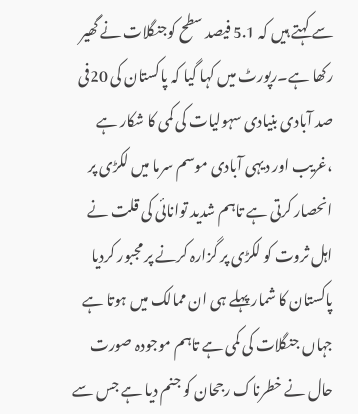سے کہتے ہیں کہ 5.1 فیصد سطح کوجنگلات نے گھیر رکھا ہے۔رپورٹ میں کہا گیا کہ پاکستان کی 20فی صد آبادی بنیادی سہولیات کی کمی کا شکار ہے ،غریب اور دیہی آبادی موسم سرما میں لکڑی پر انحصار کرتی ہے تاہم شدید توانائی کی قلت نے اہل ثروت کو لکڑی پر گزارہ کرنے پر مجبور کردیا پاکستان کا شمار پہلے ہی ان ممالک میں ہوتا ہے جہاں جنگلات کی کمی ہے تاہم موجودہ صورت حال نے خطرناک رجحان کو جنم دیا ہے جس سے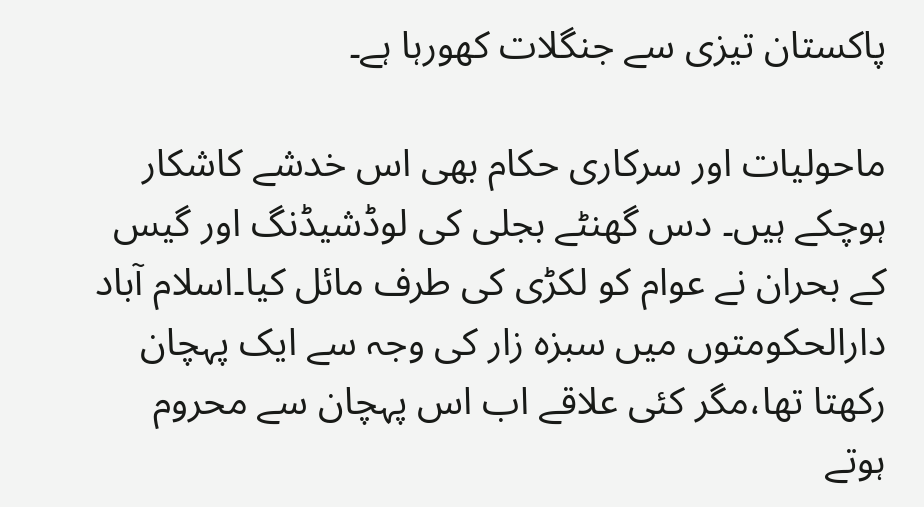پاکستان تیزی سے جنگلات کھورہا ہے۔

ماحولیات اور سرکاری حکام بھی اس خدشے کاشکار ہوچکے ہیں۔ دس گھنٹے بجلی کی لوڈشیڈنگ اور گیس کے بحران نے عوام کو لکڑی کی طرف مائل کیا۔اسلام آباد دارالحکومتوں میں سبزہ زار کی وجہ سے ایک پہچان رکھتا تھا،مگر کئی علاقے اب اس پہچان سے محروم ہوتے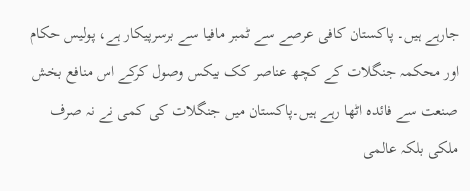جارہے ہیں۔ پاکستان کافی عرصے سے ٹمبر مافیا سے برسرپیکار ہے، پولیس حکام اور محکمہ جنگلات کے کچھ عناصر کک بیکس وصول کرکے اس منافع بخش صنعت سے فائدہ اٹھا رہے ہیں۔پاکستان میں جنگلات کی کمی نے نہ صرف ملکی بلکہ عالمی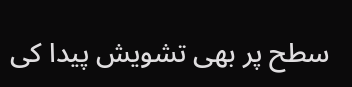سطح پر بھی تشویش پیدا کی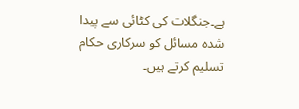ہے۔جنگلات کی کٹائی سے پیدا شدہ مسائل کو سرکاری حکام تسلیم کرتے ہیں۔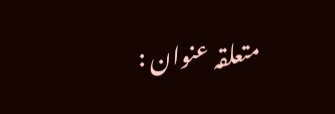متعلقہ عنوان :